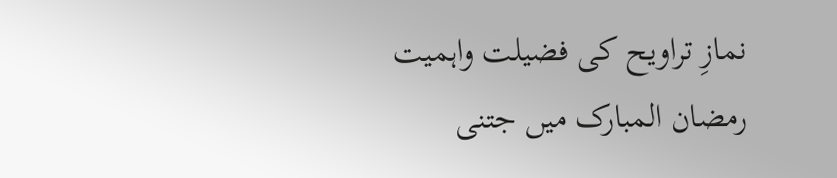نمازِ تراویح کی فضیلت واہمیت
رمضان المبارک میں جتنی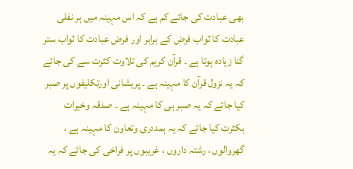بھی عبادت کی جائے کم ہے کہ اس مہینہ میں ہر نفلی عبادت کا ثواب فرض کے برابر اور فرض عبادت کا ثواب ستر گنا زیادہ ہوتا ہے ۔ قرآن کریم کی تلاوت کثرت سے کی جائے کہ یہ نزول قرآن کا مہینہ ہے ۔ پریشانی اورتکلیفوں پر صبر کیا جائے کہ یہ صبر ہی کا مہینہ ہے ۔ صدقہ وخیرات بکثرت کیا جائے کہ یہ ہمددری وتعاون کا مہینہ ہے ، گھروالوں ، رشتہ داروں ، غریبوں پر فراخی کی جائے کہ یہ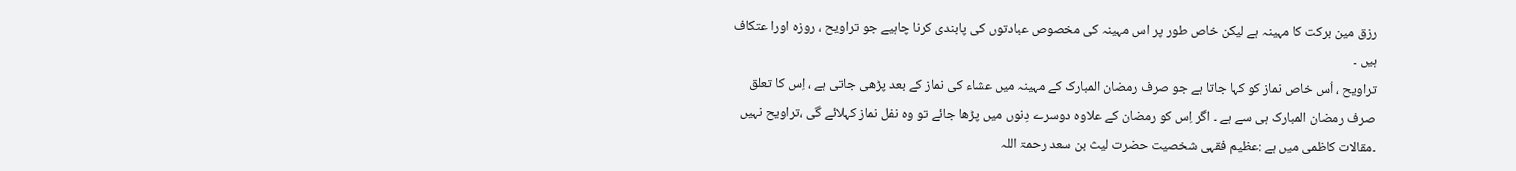رزق مین برکت کا مہینہ ہے لیکن خاص طور پر اس مہینہ کی مخصوص عبادتوں کی پابندی کرنا چاہیے جو تراویح ، روزہ اورا عتکاف ہیں ۔
تراویح ، اُس خاص نماز کو کہا جاتا ہے جو صرف رمضان المبارک کے مہینہ میں عشاء کی نماز کے بعد پڑھی جاتی ہے ، اِس کا تعلق صرف رمضان المبارک ہی سے ہے ۔ اگر اِس کو رمضان کے علاوہ دوسرے دِنوں میں پڑھا جائے تو وہ نفل نماز کہلائے گی ،تراویح نہیں ۔مقالات کاظمی میں ہے :عظیم فقہی شخصیت حضرت لیث بن سعد رحمۃ اللہ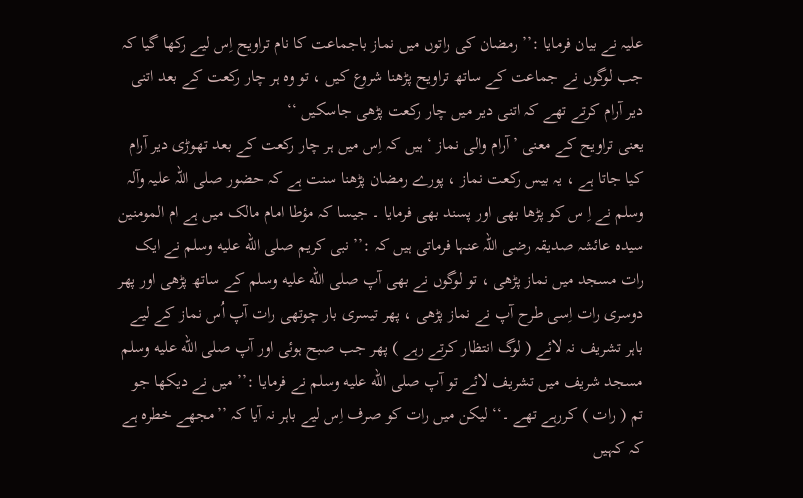علیہ نے بیان فرمایا :’’ رمضان کی راتوں میں نماز باجماعت کا نام تراویح اِس لیے رکھا گیا کہ جب لوگوں نے جماعت کے ساتھ تراویح پڑھنا شروع کیں ، تو وہ ہر چار رکعت کے بعد اتنی دیر آرام کرتے تھے کہ اتنی دیر میں چار رکعت پڑھی جاسکیں ‘‘
یعنی تراویح کے معنی ’ آرام والی نماز ‘ ہیں کہ اِس میں ہر چار رکعت کے بعد تھوڑی دیر آرام کیا جاتا ہے ، یہ بیس رکعت نماز ، پورے رمضان پڑھنا سنت ہے کہ حضور صلی اللہ علیہ وآلہ وسلم نے اِ س کو پڑھا بھی اور پسند بھی فرمایا ۔ جیسا کہ مؤطا امام مالک میں ہے ام المومنین سیدہ عائشہ صدیقہ رضی اللہ عنہا فرماتی ہیں کہ :’’ نبی کریم صلى الله عليه وسلم نے ایک رات مسجد میں نماز پڑھی ، تو لوگوں نے بھی آپ صلى الله عليه وسلم کے ساتھ پڑھی اور پھر دوسری رات اِسی طرح آپ نے نماز پڑھی ، پھر تیسری بار چوتھی رات آپ اُس نماز کے لیے باہر تشریف نہ لائے ( لوگ انتظار کرتے رہے ) پھر جب صبح ہوئی اور آپ صلى الله عليه وسلم مسجد شریف میں تشریف لائے تو آپ صلى الله عليه وسلم نے فرمایا :’’ میں نے دیکھا جو تم ( رات ) کررہے تھے ۔‘‘ لیکن میں رات کو صرف اِس لیے باہر نہ آیا کہ ’’مجھے خطرہ ہے کہ کہیں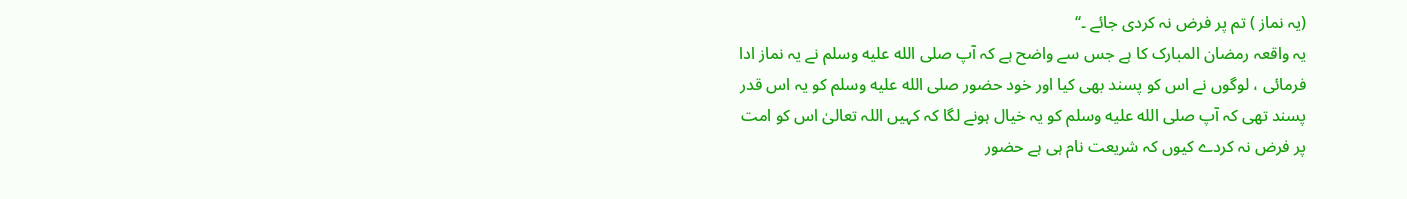(یہ نماز ) تم پر فرض نہ کردی جائے ۔‘‘
یہ واقعہ رمضان المبارک کا ہے جس سے واضح ہے کہ آپ صلى الله عليه وسلم نے یہ نماز ادا فرمائی ، لوگوں نے اس کو پسند بھی کیا اور خود حضور صلى الله عليه وسلم کو یہ اس قدر پسند تھی کہ آپ صلى الله عليه وسلم کو یہ خیال ہونے لگا کہ کہیں اللہ تعالیٰ اس کو امت پر فرض نہ کردے کیوں کہ شریعت نام ہی ہے حضور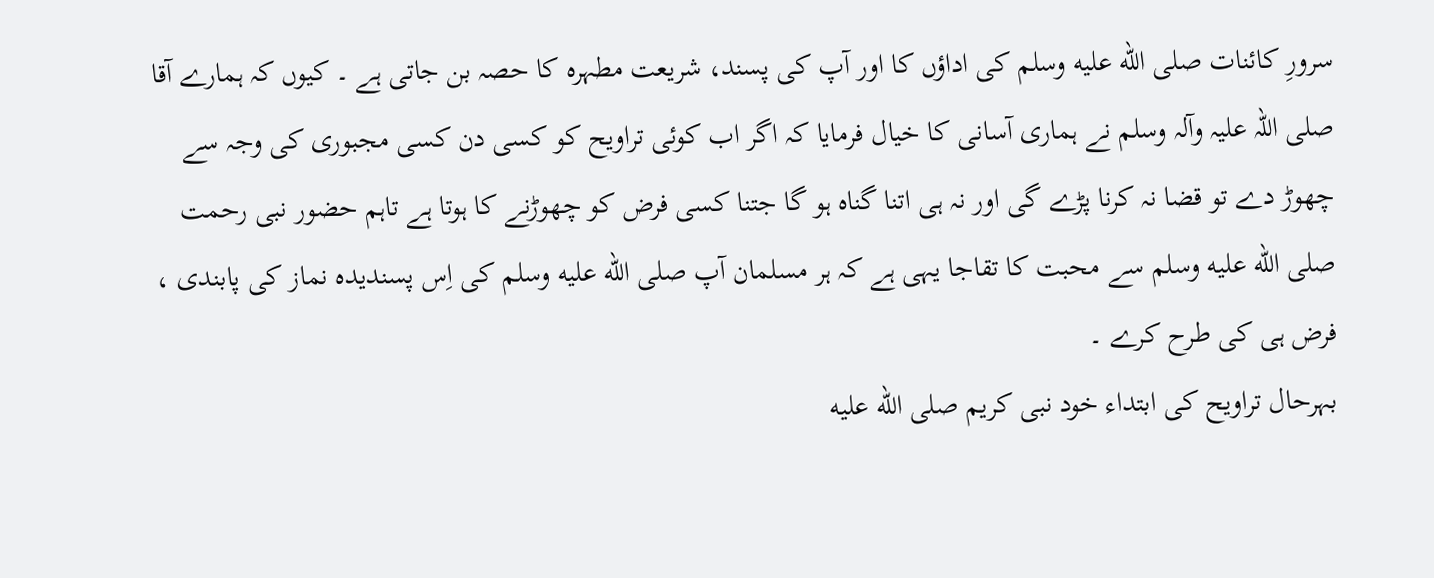سرورِ کائنات صلى الله عليه وسلم کی اداؤں کا اور آپ کی پسند، شریعت مطہرہ کا حصہ بن جاتی ہے ۔ کیوں کہ ہمارے آقا صلی اللہ علیہ وآلہ وسلم نے ہماری آسانی کا خیال فرمایا کہ اگر اب کوئی تراویح کو کسی دن کسی مجبوری کی وجہ سے چھوڑ دے تو قضا نہ کرنا پڑے گی اور نہ ہی اتنا گناہ ہو گا جتنا کسی فرض کو چھوڑنے کا ہوتا ہے تاہم حضور نبی رحمت صلى الله عليه وسلم سے محبت کا تقاجا یہی ہے کہ ہر مسلمان آپ صلى الله عليه وسلم کی اِس پسندیدہ نماز کی پابندی ، فرض ہی کی طرح کرے ۔
بہرحال تراویح کی ابتداء خود نبی کریم صلى الله عليه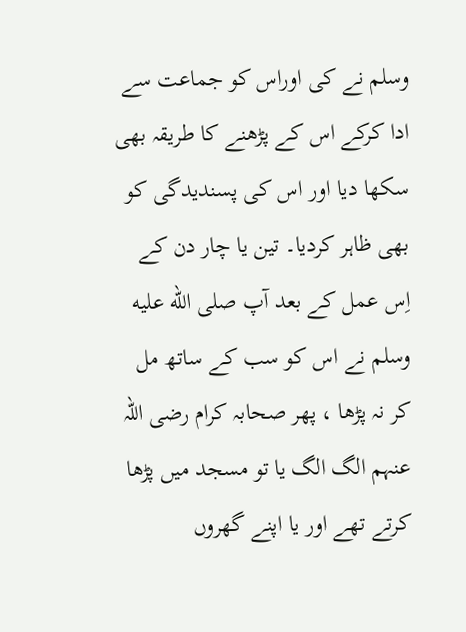وسلم نے کی اوراس کو جماعت سے ادا کرکے اس کے پڑھنے کا طریقہ بھی سکھا دیا اور اس کی پسندیدگی کو بھی ظاہر کردیا۔ تین یا چار دن کے اِس عمل کے بعد آپ صلى الله عليه وسلم نے اس کو سب کے ساتھ مل کر نہ پڑھا ، پھر صحابہ کرام رضی اللہ عنہم الگ الگ یا تو مسجد میں پڑھا کرتے تھے اور یا اپنے گھروں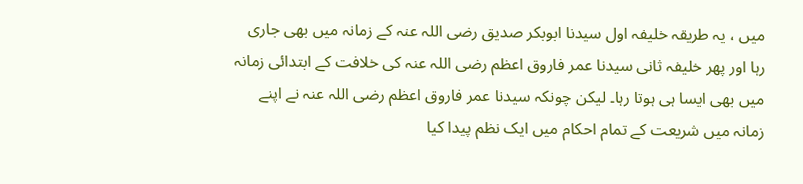میں ، یہ طریقہ خلیفہ اول سیدنا ابوبکر صدیق رضی اللہ عنہ کے زمانہ میں بھی جاری رہا اور پھر خلیفہ ثانی سیدنا عمر فاروق اعظم رضی اللہ عنہ کی خلافت کے ابتدائی زمانہ میں بھی ایسا ہی ہوتا رہا۔ لیکن چونکہ سیدنا عمر فاروق اعظم رضی اللہ عنہ نے اپنے زمانہ میں شریعت کے تمام احکام میں ایک نظم پیدا کیا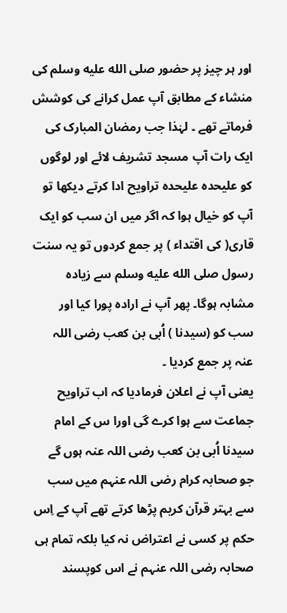اور ہر چیز پر حضور صلى الله عليه وسلم کی منشاء کے مطابق آپ عمل کرانے کی کوشش فرماتے تھے ۔ لہٰذا جب رمضان المبارک کی ایک رات آپ مسجد تشریف لائے اور لوگوں کو علیحدہ علیحدہ تراویح ادا کرتے دیکھا تو آپ کو خیال ہوا کہ اگر میں ان سب کو ایک قاری( کی اقتداء ) پر جمع کردوں تو یہ سنت رسول صلى الله عليه وسلم سے زیادہ مشابہ ہوگا۔ پھر آپ نے ارادہ پورا کیا اور سب کو (سیدنا ) اُبی بن کعب رضی اللہ عنہ پر جمع کردیا ۔
یعنی آپ نے اعلان فرمادیا کہ اب تراویح جماعت سے ہوا کرے گی اورا س کے امام سیدنا اُبی بن کعب رضی اللہ عنہ ہوں گے جو صحابہ کرام رضی اللہ عنہم میں سب سے بہتر قرآن کریم پڑھا کرتے تھے آپ کے اِس حکم پر کسی نے اعتراض نہ کیا بلکہ تمام ہی صحابہ رضی اللہ عنہم نے اس کوپسند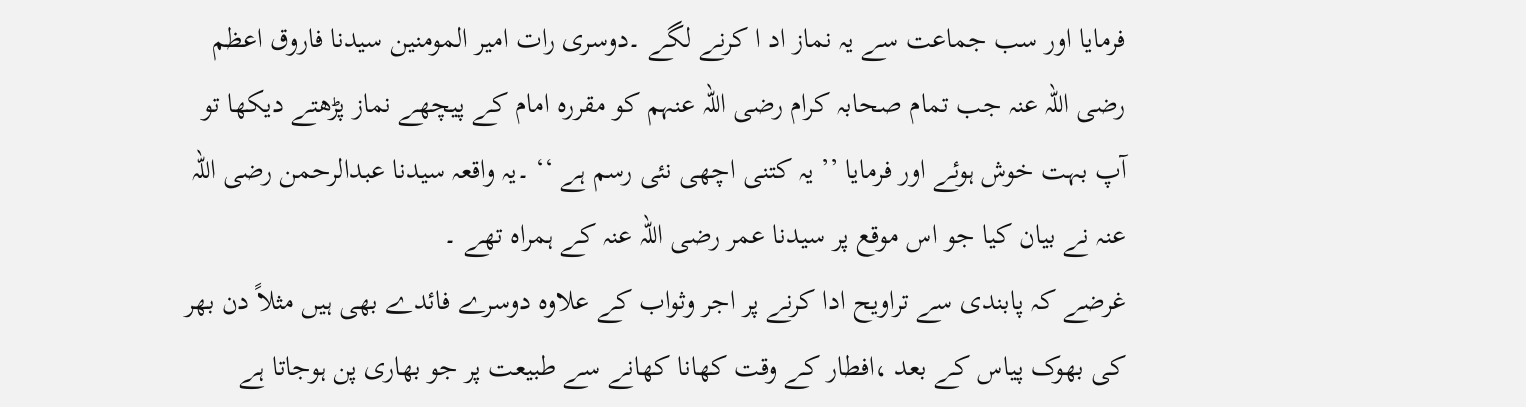فرمایا اور سب جماعت سے یہ نماز اد ا کرنے لگے ۔دوسری رات امیر المومنین سیدنا فاروق اعظم رضی اللہ عنہ جب تمام صحابہ کرام رضی اللہ عنہم کو مقررہ امام کے پیچھے نماز پڑھتے دیکھا تو آپ بہت خوش ہوئے اور فرمایا ’’ یہ کتنی اچھی نئی رسم ہے ‘‘ ۔یہ واقعہ سیدنا عبدالرحمن رضی اللہ عنہ نے بیان کیا جو اس موقع پر سیدنا عمر رضی اللہ عنہ کے ہمراہ تھے ۔
غرضے کہ پابندی سے تراویح ادا کرنے پر اجر وثواب کے علاوہ دوسرے فائدے بھی ہیں مثلاً دن بھر کی بھوک پیاس کے بعد ،افطار کے وقت کھانا کھانے سے طبیعت پر جو بھاری پن ہوجاتا ہے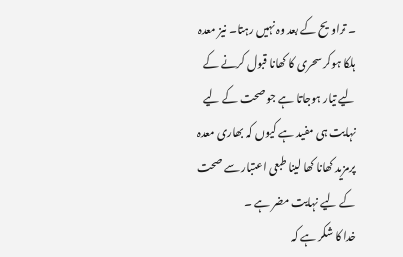۔ تراویح کے بعد وہ نہیں رہتا۔ نیز معدہ ہلکا ہوکر سحری کا کھانا قبول کرنے کے لیے تیار ہوجاتا ہے جو صحت کے لیے نہایت ہی مفید ہے کیوں کہ بھاری معدہ پرمزید کھانا کھا لینا طبعی اعتبار سے صحت کے لیے نہایت مضر ہے ۔
خدا کا شکر ہے کہ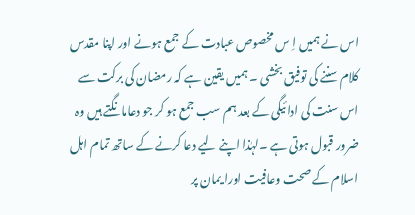اس نے ہمیں اِ س مخصوص عبادت کے جمع ہونے اور اپنا مقدس کلام سننے کی توفیق بخشی ۔ ہمیں یقین ہے کہ رمضان کی برکت سے اس سنت کی ادائیگی کے بعد ہم سب جمع ہو کر جو دعامانگتے ہیں وہ ضرور قبول ہوتی ہے ۔لہٰذا اپنے لیے دعا کرنے کے ساتھ تمام اہل اسلام کے صحت وعافیت اورا یمان پر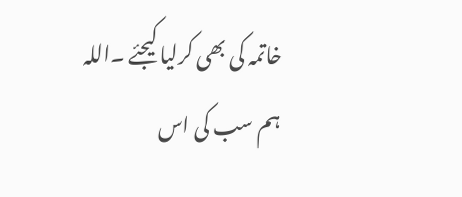خاتمہ کی بھی کرلیا کیجئے ۔اللہ ہم سب کی اس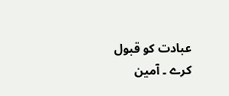عبادت کو قبول کرے ۔ آمین